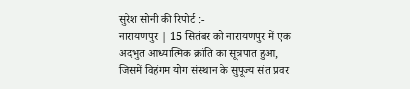सुरेश सोनी की रिपोर्ट :-
नारायणपुर | 15 सितंबर को नारायणपुर में एक अदभुत आध्यात्मिक क्रांति का सूत्रपात हुआ, जिसमें विहंगम योग संस्थान के सुपूज्य संत प्रवर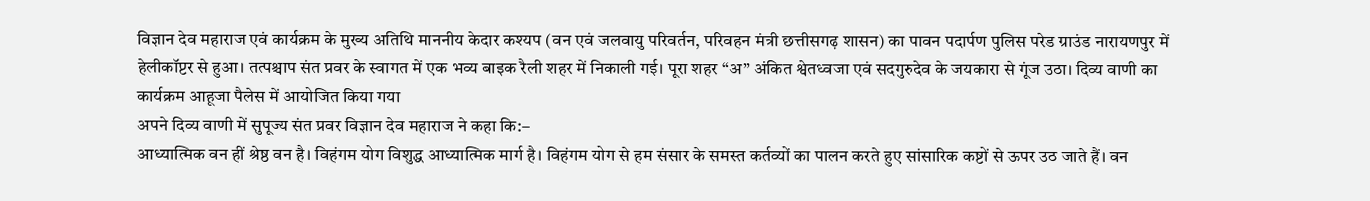विज्ञान देव महाराज एवं कार्यक्रम के मुख्य अतिथि माननीय केदार कश्यप (वन एवं जलवायु परिवर्तन, परिवहन मंत्री छत्तीसगढ़ शासन) का पावन पदार्पण पुलिस परेड ग्राउंड नारायणपुर में हेलीकॉप्टर से हुआ। तत्पश्चाप संत प्रवर के स्वागत में एक भव्य बाइक रैली शहर में निकाली गई। पूरा शहर “अ” अंकित श्वेतध्वजा एवं सदगुरुदेव के जयकारा से गूंज उठा। दिव्य वाणी का कार्यक्रम आहूजा पैलेस में आयोजित किया गया
अपने दिव्य वाणी में सुपूज्य संत प्रवर विज्ञान देव महाराज ने कहा कि:–
आध्यात्मिक वन हीं श्रेष्ठ वन है। विहंगम योग विशुद्ध आध्यात्मिक मार्ग है। विहंगम योग से हम संसार के समस्त कर्तव्यों का पालन करते हुए सांसारिक कष्टों से ऊपर उठ जाते हैं। वन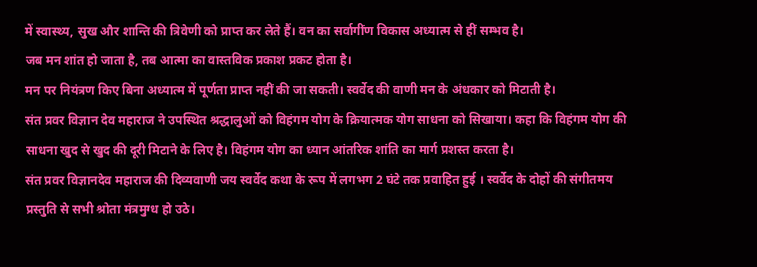में स्वास्थ्य, सुख और शान्ति की त्रिवेणी को प्राप्त कर लेते हैं। वन का सर्वागींण विकास अध्यात्म से हीं सम्भव है।
जब मन शांत हो जाता है, तब आत्मा का वास्तविक प्रकाश प्रकट होता है।
मन पर नियंत्रण किए बिना अध्यात्म में पूर्णता प्राप्त नहीं की जा सकती। स्वर्वेद की वाणी मन के अंधकार को मिटाती है।
संत प्रवर विज्ञान देव महाराज ने उपस्थित श्रद्धालुओं को विहंगम योग के क्रियात्मक योग साधना को सिखाया। कहा कि विहंगम योग की साधना खुद से खुद की दूरी मिटाने के लिए है। विहंगम योग का ध्यान आंतरिक शांति का मार्ग प्रशस्त करता है।
संत प्रवर विज्ञानदेव महाराज की दिव्यवाणी जय स्वर्वेद कथा के रूप में लगभग 2 घंटे तक प्रवाहित हुई । स्वर्वेद के दोहों की संगीतमय प्रस्तुति से सभी श्रोता मंत्रमुग्ध हो उठे।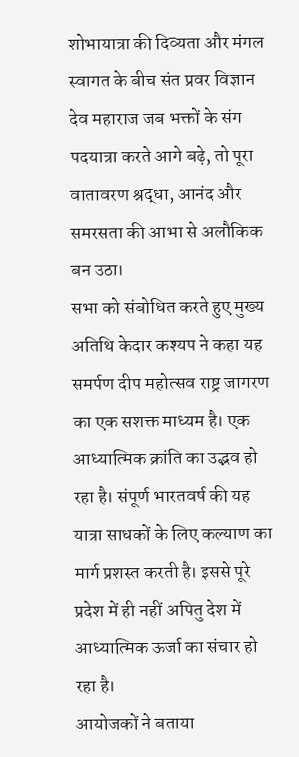शोभायात्रा की दिव्यता और मंगल स्वागत के बीच संत प्रवर विज्ञान देव महाराज जब भक्तों के संग पदयात्रा करते आगे बढ़े, तो पूरा वातावरण श्रद्धा, आनंद और समरसता की आभा से अलौकिक बन उठा।
सभा को संबोधित करते हुए मुख्य अतिथि केदार कश्यप ने कहा यह समर्पण दीप महोत्सव राष्ट्र जागरण का एक सशक्त माध्यम है। एक आध्यात्मिक क्रांति का उद्भव हो रहा है। संपूर्ण भारतवर्ष की यह यात्रा साधकों के लिए कल्याण का मार्ग प्रशस्त करती है। इससे पूरे प्रदेश में ही नहीं अपितु देश में आध्यात्मिक ऊर्जा का संचार हो रहा है।
आयोजकों ने बताया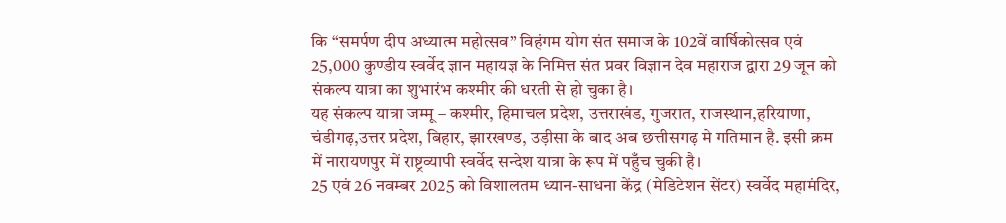कि “समर्पण दीप अध्यात्म महोत्सव” विहंगम योग संत समाज के 102वें वार्षिकोत्सव एवं 25,000 कुण्डीय स्वर्वेद ज्ञान महायज्ञ के निमित्त संत प्रवर विज्ञान देव महाराज द्वारा 29 जून को संकल्प यात्रा का शुभारंभ कश्मीर की धरती से हो चुका है।
यह संकल्प यात्रा जम्मू – कश्मीर, हिमाचल प्रदेश, उत्तराखंड, गुजरात, राजस्थान,हरियाणा, चंडीगढ़,उत्तर प्रदेश, बिहार, झारखण्ड, उड़ीसा के बाद अब छत्तीसगढ़ मे गतिमान है. इसी क्रम में नारायणपुर में राष्ट्रव्यापी स्वर्वेद सन्देश यात्रा के रूप में पहुँच चुकी है।
25 एवं 26 नवम्बर 2025 को विशालतम ध्यान-साधना केंद्र (मेडिटेशन सेंटर) स्वर्वेद महामंदिर,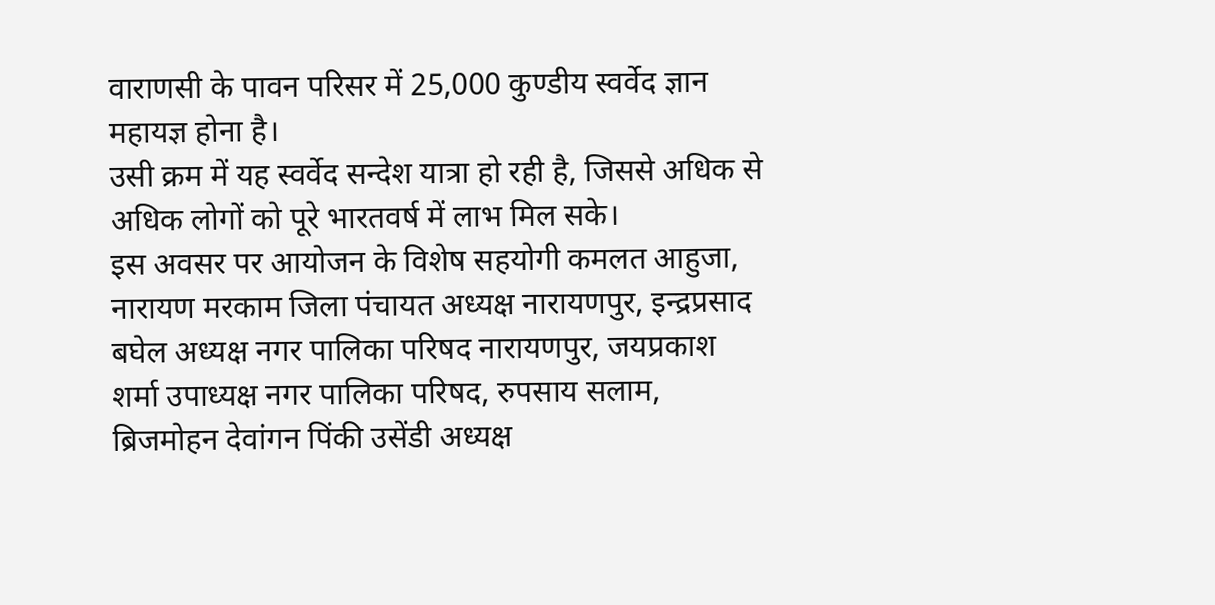वाराणसी के पावन परिसर में 25,000 कुण्डीय स्वर्वेद ज्ञान महायज्ञ होना है।
उसी क्रम में यह स्वर्वेद सन्देश यात्रा हो रही है, जिससे अधिक से अधिक लोगों को पूरे भारतवर्ष में लाभ मिल सके।
इस अवसर पर आयोजन के विशेष सहयोगी कमलत आहुजा, नारायण मरकाम जिला पंचायत अध्यक्ष नारायणपुर, इन्द्रप्रसाद बघेल अध्यक्ष नगर पालिका परिषद नारायणपुर, जयप्रकाश शर्मा उपाध्यक्ष नगर पालिका परिषद, रुपसाय सलाम, ब्रिजमोहन देवांगन पिंकी उसेंडी अध्यक्ष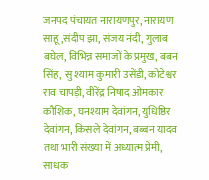जनपद पंचायत नारायणपुर, नारायण साहू ,संदीप झा, संजय नंदी, गुलाब बघेल, विभिन्न समाजों के प्रमुख, बबन सिंह, सु श्याम कुमारी उसेंडी, कोटेश्वर राव चापड़ी, वीरेंद्र निषाद ओमकार कौशिक, घनश्याम देवांगन, युधिष्ठिर देवांगन, किसले देवांगन, बब्बन यादव तथा भारी संख्या में अध्यात्म प्रेमी, साधक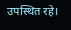उपस्थित रहे।